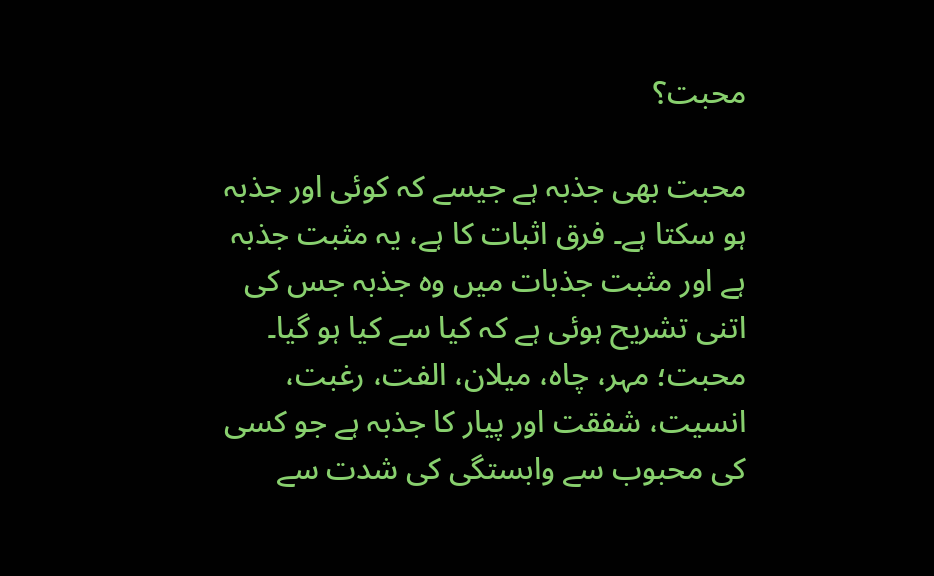محبت؟

محبت بھی جذبہ ہے جیسے کہ کوئی اور جذبہ ہو سکتا ہے۔ فرق اثبات کا ہے، یہ مثبت جذبہ ہے اور مثبت جذبات میں وہ جذبہ جس کی اتنی تشریح ہوئی ہے کہ کیا سے کیا ہو گیا۔ محبت؛ مہر، چاہ، میلان، الفت، رغبت، انسیت، شفقت اور پیار کا جذبہ ہے جو کسی کی محبوب سے وابستگی کی شدت سے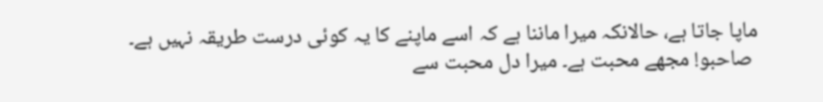ماپا جاتا ہے، حالانکہ میرا ماننا ہے کہ اسے ماپنے کا یہ کوئی درست طریقہ نہیں ہے۔
 صاحبو! مجھے محبت ہے۔ میرا دل محبت سے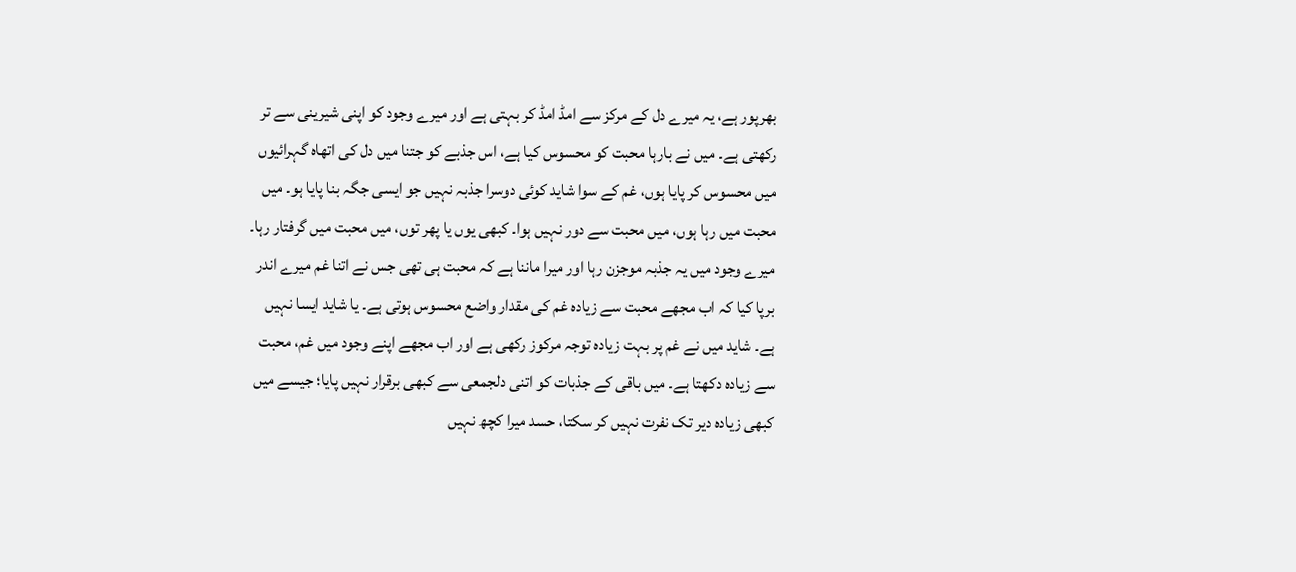بھرپور ہے، یہ میرے دل کے مرکز سے امڈ امڈ کر بہتی ہے اور میرے وجود کو اپنی شیرینی سے تر رکھتی ہے۔ میں نے بارہا محبت کو محسوس کیا ہے، اس جذبے کو جتنا میں دل کی اتھاہ گہرائیوں میں محسوس کر پایا ہوں، غم کے سوا شاید کوئی دوسرا جذبہ نہیں جو ایسی جگہ بنا پایا ہو۔ میں محبت میں رہا ہوں، میں محبت سے دور نہیں ہوا۔ کبھی یوں یا پھر توں، میں محبت میں گرفتار رہا۔ میرے وجود میں یہ جذبہ موجزن رہا اور میرا ماننا ہے کہ محبت ہی تھی جس نے اتنا غم میرے اندر برپا کیا کہ اب مجھے محبت سے زیادہ غم کی مقدار واضع محسوس ہوتی ہے۔ یا شاید ایسا نہیں ہے۔ شاید میں نے غم پر بہت زیادہ توجہ مرکوز رکھی ہے اور اب مجھے اپنے وجود میں غم، محبت سے زیادہ دکھتا ہے۔ میں باقی کے جذبات کو اتنی دلجمعی سے کبھی برقرار نہیں پایا؛ جیسے میں کبھی زیادہ دیر تک نفرت نہیں کر سکتا، حسد میرا کچھ نہیں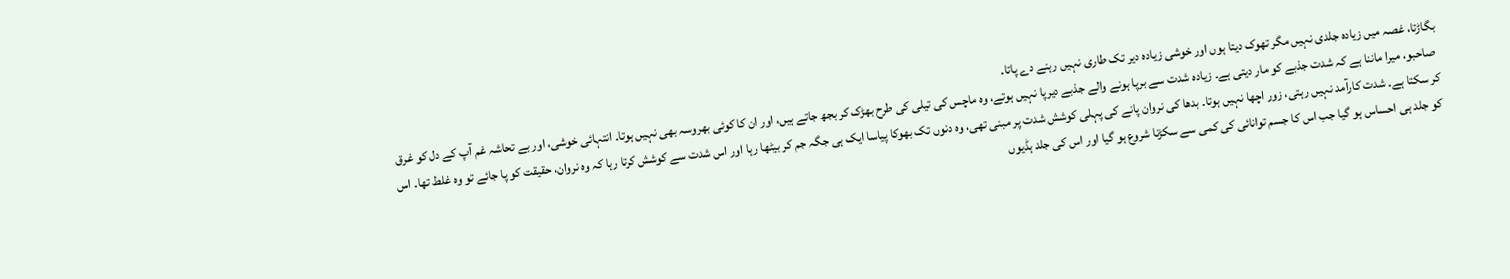بگاڑتا، غصہ میں زیادہ جلدی نہیں مگر تھوک دیتا ہوں اور خوشی زیادہ دیر تک طاری نہیں رہنے دے پاتا۔
 صاحبو، میرا ماننا ہے کہ شدت جذبے کو مار دیتی ہے۔ زیادہ شدت سے برپا ہونے والے جذبے دیرپا نہیں ہوتے، وہ ماچس کی تیلی کی طرح بھڑک کر بجھ جاتے ہیں، اور ان کا کوئی بھروسہ بھی نہیں ہوتا۔ انتہائی خوشی، اور بے تحاشہ غم آپ کے دل کو غرق کر سکتا ہے۔ شدت کارآمد نہیں رہتی، زور اچھا نہیں ہوتا۔ بدھا کی نروان پانے کی پہلی کوشش شدت پر مبنی تھی، وہ دنوں تک بھوکا پیاسا ایک ہی جگہ جم کر بیٹھا رہا اور اس شدت سے کوشش کرتا رہا کہ وہ نروان، حقیقت کو پا جائے تو وہ غلط تھا۔ اس کو جلد ہی احساس ہو گیا جب اس کا جسم توانائی کی کمی سے سکڑنا شروع ہو گیا اور اس کی جلد ہڈیوں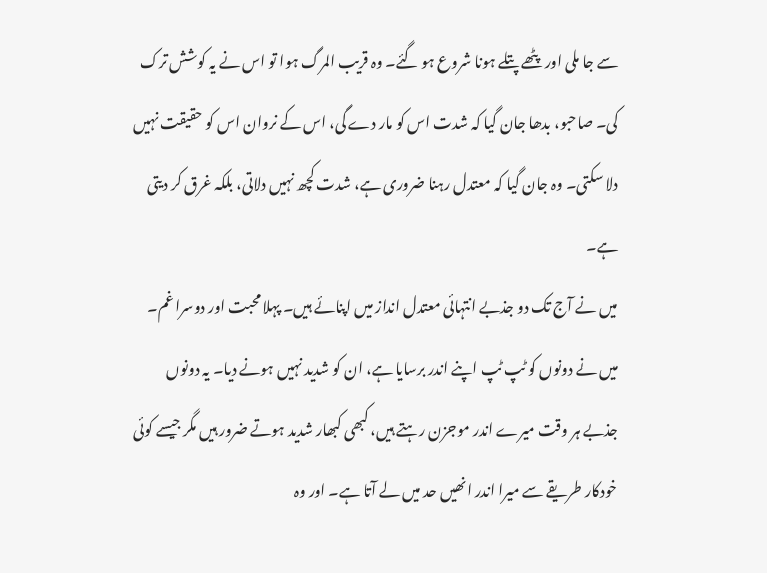سے جا ملی اور پٹھے پتلے ہونا شروع ہو گئے۔ وہ قریب المرگ ہوا تو اس نے یہ کوشش ترک کی۔ صاحبو، بدھا جان گیا کہ شدت اس کو مار دے گی، اس کے نروان اس کو حقیقت نہیں دلا سکتی۔ وہ جان گیا کہ معتدل رہنا ضروری ہے، شدت کچھ نہیں دلاتی، بلکہ غرق کر دیتی ہے۔
میں نے آج تک دو جذبے انتہائی معتدل انداز میں اپنائے ہیں۔ پہلا محبت اور دوسرا غم۔ میں نے دونوں کو ٹپ ٹپ اپنے اندر برسایا ہے، ان کو شدید نہیں ہونے دیا۔ یہ دونوں جذبے ہر وقت میرے اندر موجزن رہتے ہیں، کبھی کبھار شدید ہوتے ضرور ہیں مگر جیسے کوئی خودکار طریقے سے میرا اندر انھیں حد میں لے آتا ہے۔ اور وہ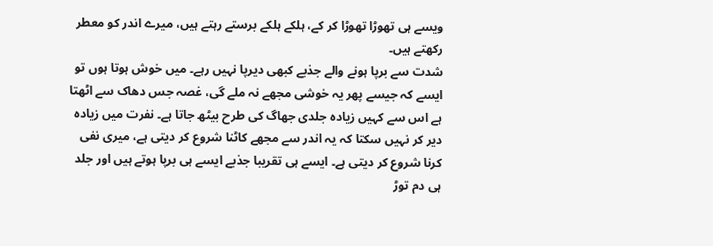ویسے ہی تھوڑا تھوڑا کر کے، ہلکے ہلکے برستے رہتے ہیں، میرے اندر کو معطر رکھتے ہیں۔
شدت سے برپا ہونے والے جذبے کبھی دیرپا نہیں رہے۔ میں خوش ہوتا ہوں تو ایسے کہ جیسے پھر یہ خوشی مجھے نہ ملے گی، غصہ جس دھاک سے اٹھتا ہے اس سے کہیں زیادہ جلدی جھاگ کی طرح بیٹھ جاتا ہے۔ نفرت میں زیادہ دیر کر نہیں سکتا کہ یہ اندر سے مجھے کاٹنا شروع کر دیتی ہے، میری نفی کرنا شروع کر دیتی ہے۔ ایسے ہی تقریبا جذبے ایسے ہی برپا ہوتے ہیں اور جلد ہی دم توڑ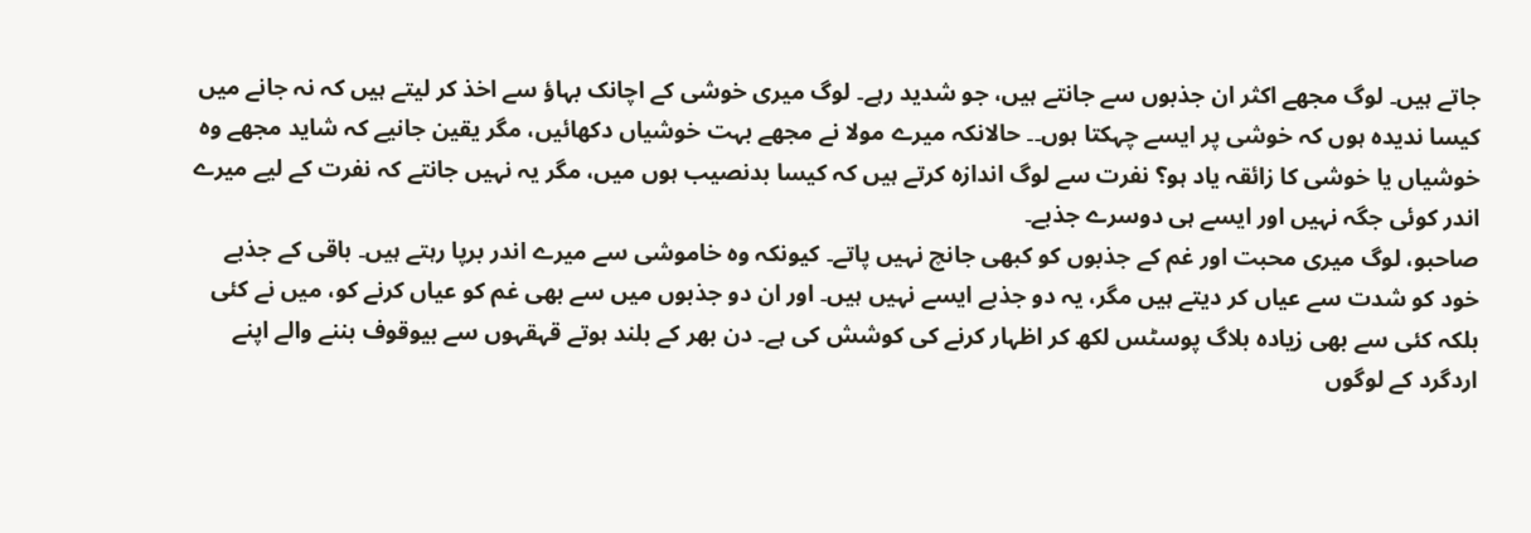جاتے ہیں۔ لوگ مجھے اکثر ان جذبوں سے جانتے ہیں، جو شدید رہے۔ لوگ میری خوشی کے اچانک بہاؤ سے اخذ کر لیتے ہیں کہ نہ جانے میں کیسا ندیدہ ہوں کہ خوشی پر ایسے چہکتا ہوں۔۔ حالانکہ میرے مولا نے مجھے بہت خوشیاں دکھائیں، مگر یقین جانیے کہ شاید مجھے وہ خوشیاں یا خوشی کا زائقہ یاد ہو؟ نفرت سے لوگ اندازہ کرتے ہیں کہ کیسا بدنصیب ہوں میں، مگر یہ نہیں جانتے کہ نفرت کے لیے میرے اندر کوئی جگہ نہیں اور ایسے ہی دوسرے جذبے۔
صاحبو، لوگ میری محبت اور غم کے جذبوں کو کبھی جانچ نہیں پاتے۔ کیونکہ وہ خاموشی سے میرے اندر برپا رہتے ہیں۔ باقی کے جذبے خود کو شدت سے عیاں کر دیتے ہیں مگر، یہ دو جذبے ایسے نہیں ہیں۔ اور ان دو جذبوں میں سے بھی غم کو عیاں کرنے کو، میں نے کئی بلکہ کئی سے بھی زیادہ بلاگ پوسٹس لکھ کر اظہار کرنے کی کوشش کی ہے۔ دن بھر کے بلند ہوتے قہقہوں سے بیوقوف بننے والے اپنے اردگرد کے لوگوں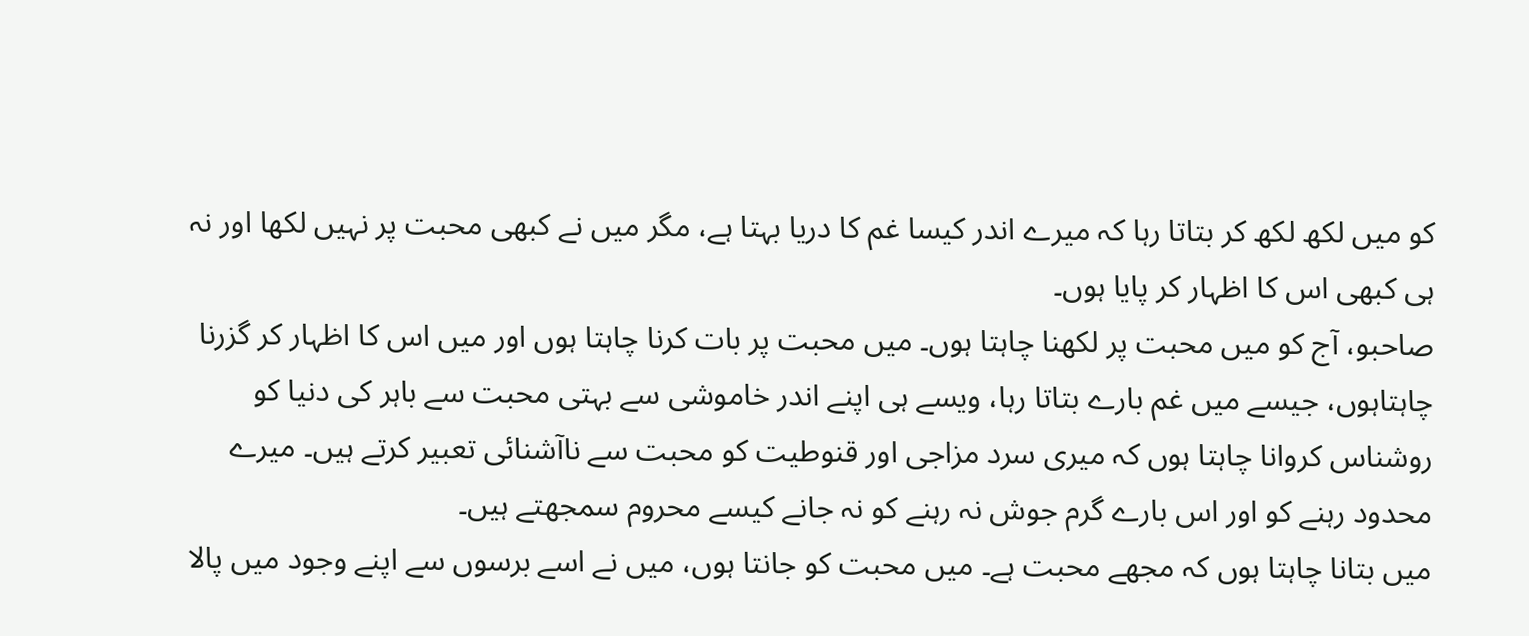کو میں لکھ لکھ کر بتاتا رہا کہ میرے اندر کیسا غم کا دریا بہتا ہے، مگر میں نے کبھی محبت پر نہیں لکھا اور نہ ہی کبھی اس کا اظہار کر پایا ہوں۔
صاحبو، آج کو میں محبت پر لکھنا چاہتا ہوں۔ میں محبت پر بات کرنا چاہتا ہوں اور میں اس کا اظہار کر گزرنا چاہتاہوں، جیسے میں غم بارے بتاتا رہا، ویسے ہی اپنے اندر خاموشی سے بہتی محبت سے باہر کی دنیا کو روشناس کروانا چاہتا ہوں کہ میری سرد مزاجی اور قنوطیت کو محبت سے ناآشنائی تعبیر کرتے ہیں۔ میرے محدود رہنے کو اور اس بارے گرم جوش نہ رہنے کو نہ جانے کیسے محروم سمجھتے ہیں۔
میں بتانا چاہتا ہوں کہ مجھے محبت ہے۔ میں محبت کو جانتا ہوں، میں نے اسے برسوں سے اپنے وجود میں پالا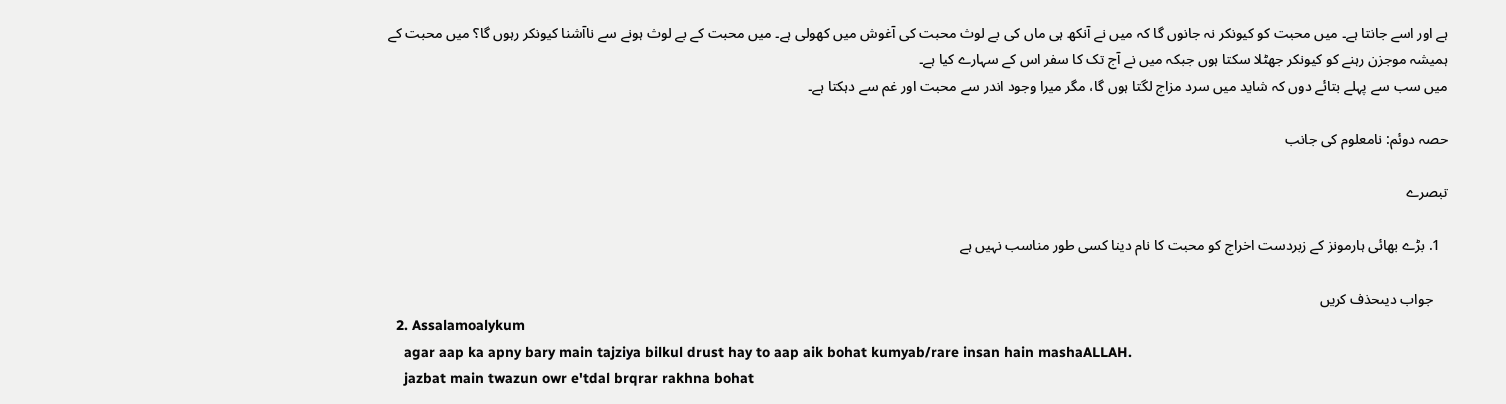ہے اور اسے جانتا ہے۔ میں محبت کو کیونکر نہ جانوں گا کہ میں نے آنکھ ہی ماں کی بے لوث محبت کی آغوش میں کھولی ہے۔ میں محبت کے بے لوث ہونے سے ناآشنا کیونکر رہوں گا؟ میں محبت کے ہمیشہ موجزن رہنے کو کیونکر جھٹلا سکتا ہوں جبکہ میں نے آج تک کا سفر اس کے سہارے کیا ہے۔
میں سب سے پہلے بتائے دوں کہ شاید میں سرد مزاج لگتا ہوں گا، مگر میرا وجود اندر سے محبت اور غم سے دہکتا ہے۔

حصہ دوئم: نامعلوم کی جانب

تبصرے

  1. بڑے بھائی ہارمونز کے زبردست اخراج کو محبت کا نام دینا کسی طور مناسب نہیں ہے

    جواب دیںحذف کریں
  2. Assalamoalykum
    agar aap ka apny bary main tajziya bilkul drust hay to aap aik bohat kumyab/rare insan hain mashaALLAH.
    jazbat main twazun owr e'tdal brqrar rakhna bohat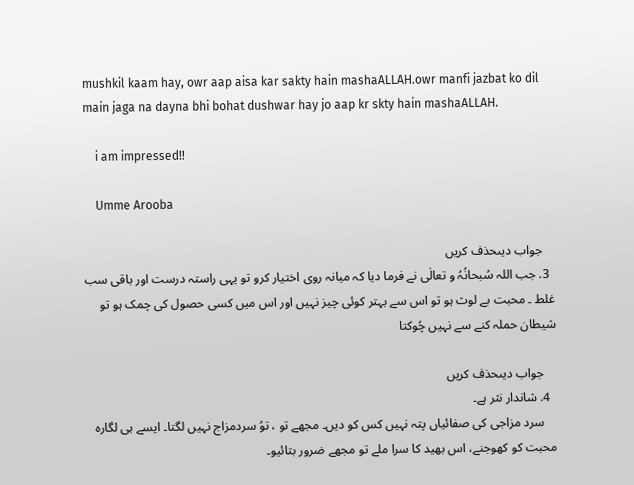mushkil kaam hay, owr aap aisa kar sakty hain mashaALLAH.owr manfi jazbat ko dil main jaga na dayna bhi bohat dushwar hay jo aap kr skty hain mashaALLAH.

    i am impressed!!

    Umme Arooba

    جواب دیںحذف کریں
  3. جب اللہ سُبحانُہُ و تعالٰی نے فرما دیا کہ میانہ روی اختیار کرو تو یہی راستہ درست اور باقی سب غلط ۔ محبت بے لوث ہو تو اس سے بہتر کوئی چیز نہیں اور اس میں کسی حصول کی چمک ہو تو شیطان حملہ کنے سے نہیں چُوکتا

    جواب دیںحذف کریں
  4. شاندار نثر ہے۔
    سرد مزاجی کی صفائیاں پتہ نہیں کس کو دیں۔ مجھے تو ، توُ سردمزاج نہیں لگتا۔ ایسے ہی لگارہ محبت کو کھوجنے، اس بھید کا سرا ملے تو مجھے ضرور بتائیو۔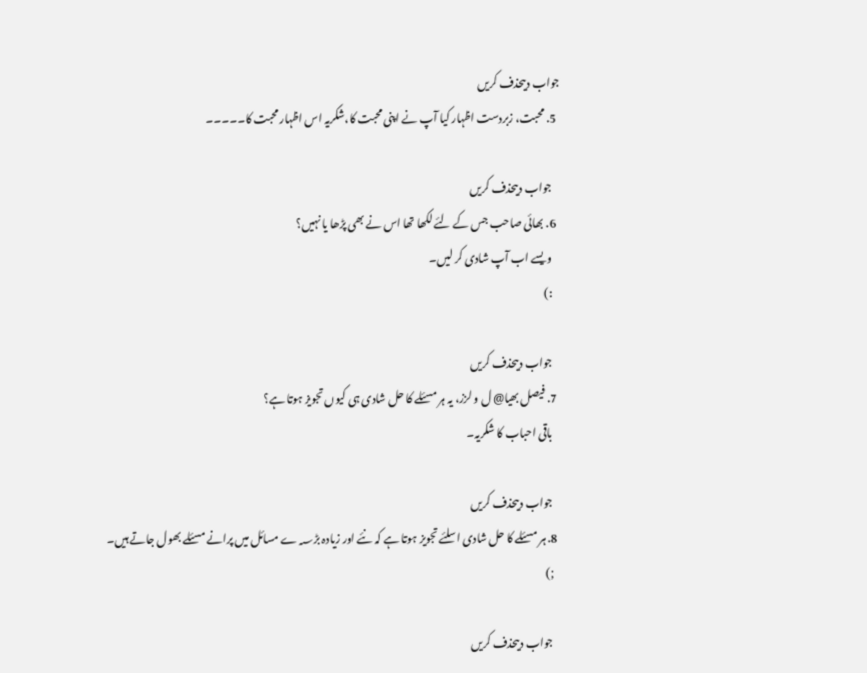جواب دیںحذف کریں
  5. محبت، زبردست اظہار کیا آپ نے اپنی محبت کا،شکریہ اس اظہار محبت کا۔۔۔۔۔

    جواب دیںحذف کریں
  6. بھائی صاحب جس کے لئے لکھا تھا اس نے بھی پڑھا یا نہیں؟
    ویسے اب آپ شادی کر لیں۔
    :)

    جواب دیںحذف کریں
  7. فیصل بھیا@ ل و لزز، یہ ہر مسئلے کا حل شادی ہی کیوں تجویز ہوتا ہے؟
    باقی احباب کا شکریہ۔

    جواب دیںحذف کریں
  8. ہر مسئلے کا حل شادی اسلئے تجویز ہوتا ہے کہ نئے اور زیادہ بڑ؁ے مسائل میں پرانے مسئلے بھول جاتے ہیں۔
    ;)

    جواب دیںحذف کریں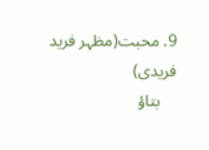9. محبت(مظہر فرید فریدی)
    بتاؤ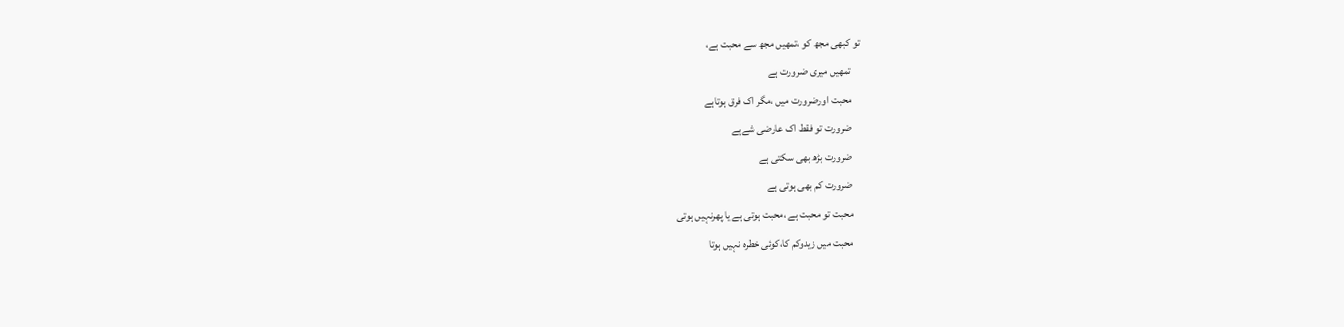تو کبھی مجھ کو ،تمھیں مجھ سے محبت ہے،
    تمھیں میری ضرورت ہے
    محبت اورضرورت میں ،مگر اک فرق ہوتاہے
    ضرورت تو فقط اک عارضی شےہے
    ضرورت بڑھ بھی سکتی ہے
    ضرورت کم بھی ہوتی ہے
    محبت تو محبت ہے ،محبت ہوتی ہے یا پھرنہیں ہوتی
    محبت میں زیدوکم کا،کوئی خطرہ نہیں ہوتا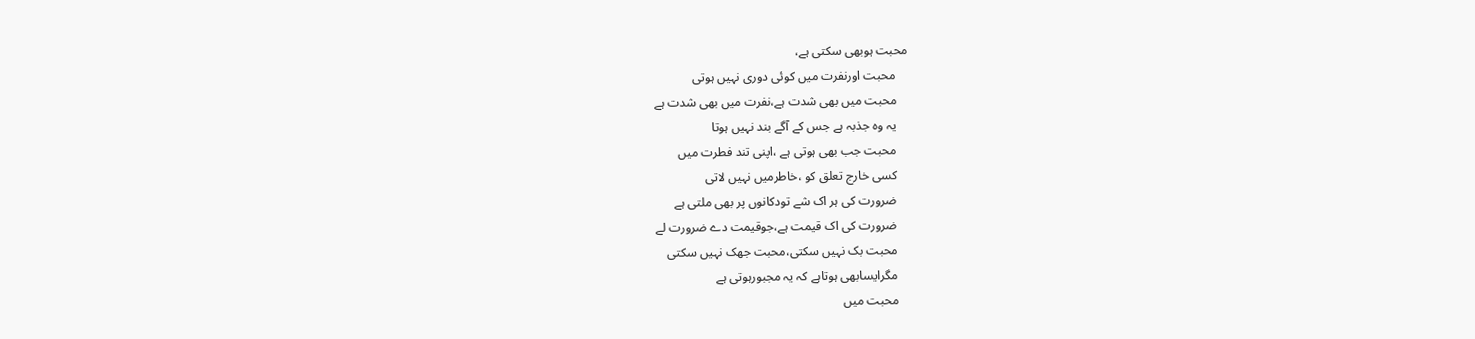محبت ہوبھی سکتی ہے،
    محبت اورنفرت میں کوئی دوری نہیں ہوتی
    محبت میں بھی شدت ہے،نفرت میں بھی شدت ہے
    یہ وہ جذبہ ہے جس کے آگے بند نہیں ہوتا
    محبت جب بھی ہوتی ہے ،اپنی تند فطرت میں
    کسی خارج تعلق کو ،خاطرمیں نہیں لاتی
    ضرورت کی ہر اک شے تودکانوں پر بھی ملتی ہے
    ضرورت کی اک قیمت ہے،جوقیمت دے ضرورت لے
    محبت بک نہیں سکتی،محبت جھک نہیں سکتی
    مگرایسابھی ہوتاہے کہ یہ مجبورہوتی ہے
    محبت میں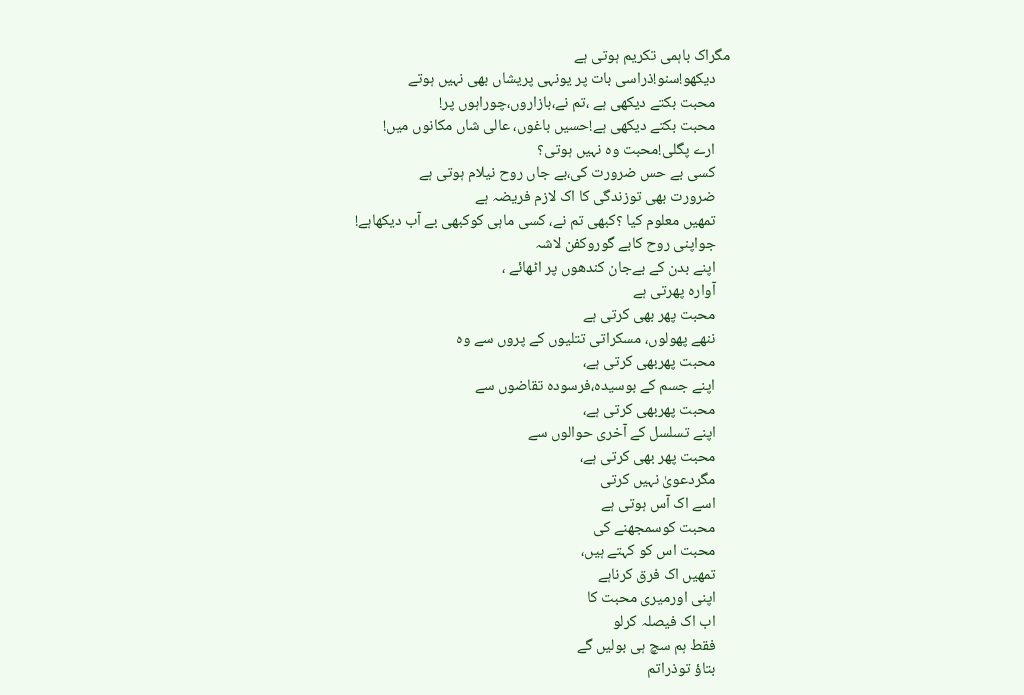مگراک باہمی تکریم ہوتی ہے
    دیکھو!سنو!ذراسی بات پر یونہی پریشاں بھی نہیں ہوتے
    محبت بکتے دیکھی ہے ،تم نے،بازاروں،چوراہوں پر!
    محبت بکتے دیکھی ہے!حسیں باغوں، عالی شاں مکانوں میں!
    ارے پگلی!محبت وہ نہیں ہوتی؟
    کسی بے حس ضرورت کی،بے جاں روح نیلام ہوتی ہے
    ضرورت بھی توزندگی کا اک لازم فریضہ ہے
    تمھیں معلوم کیا ؟کبھی تم نے، کسی ماہی کوکبھی بے آب دیکھاہے!
    جواپنی روح کابے گوروکفن لاشہ
    اپنے بدن کے بےجان کندھوں پر اٹھائے ،
    آوارہ پھرتی ہے
    محبت پھر بھی کرتی ہے
    ننھے پھولوں، مسکراتی تتلیوں کے پروں سے وہ
    محبت پھربھی کرتی ہے،
    اپنے جسم کے بوسیدہ،فرسودہ تقاضوں سے
    محبت پھربھی کرتی ہے،
    اپنے تسلسل کے آخری حوالوں سے
    محبت پھر بھی کرتی ہے،
    مگردعویٰ نہیں کرتی
    اسے اک آس ہوتی ہے
    محبت کوسمجھنے کی
    محبت اس کو کہتے ہیں،
    تمھیں اک فرق کرناہے
    اپنی اورمیری محبت کا
    اب اک فیصلہ کرلو
    فقط ہم سچ ہی بولیں گے
    بتاؤ توذراتم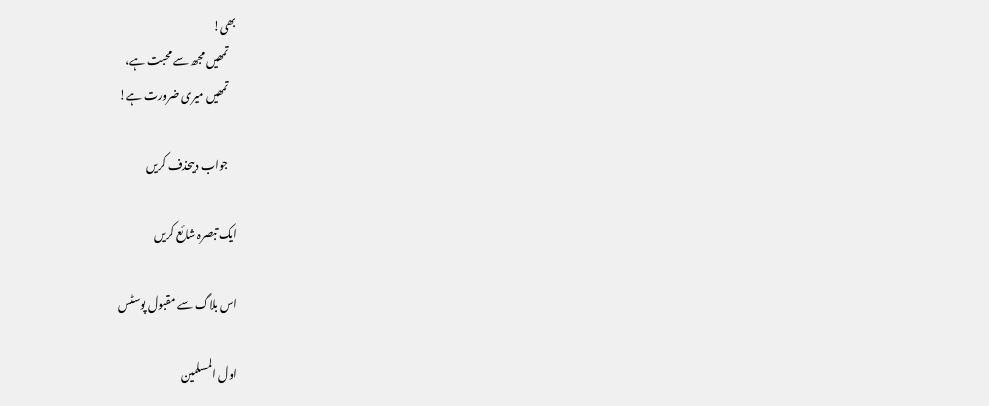بھی!
    تمھیں مجھ سے محبت ہے،
    تمھیں میری ضرورت ہے!

    جواب دیںحذف کریں

ایک تبصرہ شائع کریں

اس بلاگ سے مقبول پوسٹس

اول المسلمین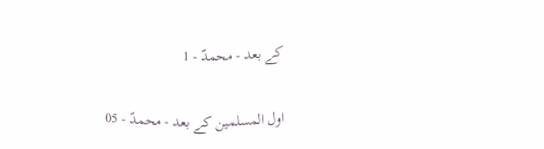کے بعد - محمدؐ - 1

اول المسلمین کے بعد - محمدؐ - 05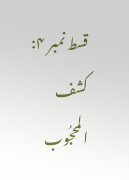قسط نمبر ۴: کشف المحجُوب